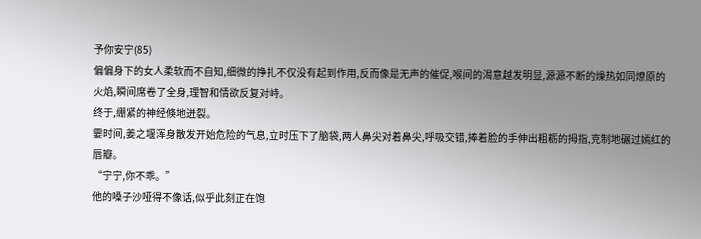予你安宁(85)
偏偏身下的女人柔软而不自知,细微的挣扎不仅没有起到作用,反而像是无声的催促,喉间的渴意越发明显,源源不断的燥热如同燎原的火焰,瞬间席卷了全身,理智和情欲反复对峙。
终于,绷紧的神经倏地迸裂。
霎时间,姜之堰浑身散发开始危险的气息,立时压下了脑袋,两人鼻尖对着鼻尖,呼吸交错,捧着脸的手伸出粗粝的拇指,克制地碾过嫣红的唇瓣。
“宁宁,你不乖。”
他的嗓子沙哑得不像话,似乎此刻正在饱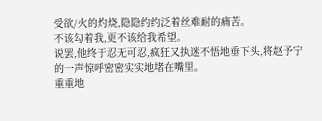受欲/火的灼烧,隐隐约约泛着丝难耐的痛苦。
不该勾着我,更不该给我希望。
说罢,他终于忍无可忍,疯狂又执迷不悟地垂下头,将赵予宁的一声惊呼密密实实地堵在嘴里。
重重地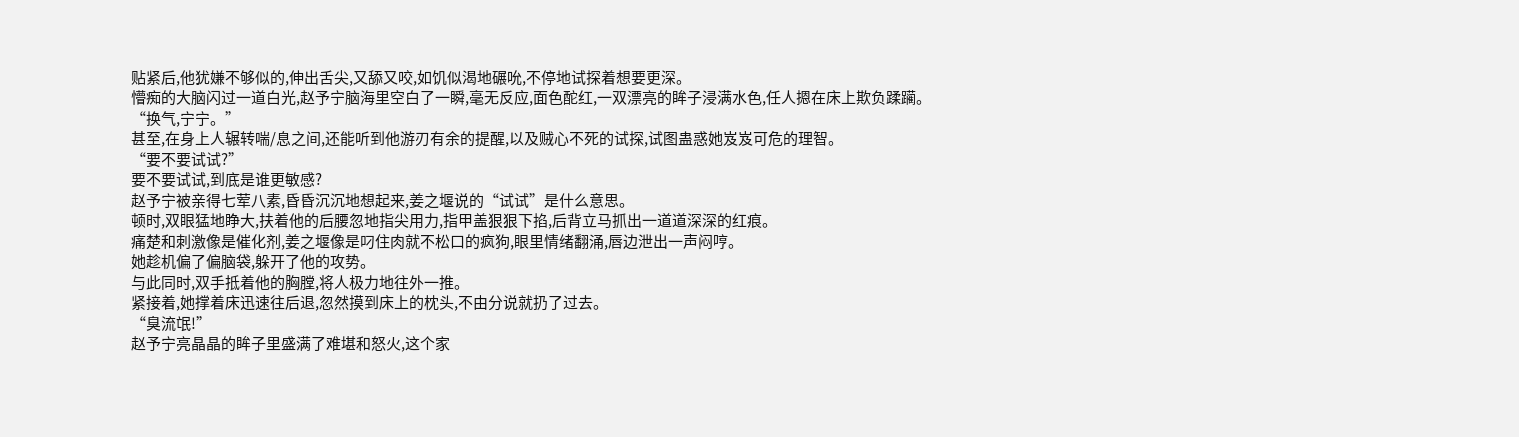贴紧后,他犹嫌不够似的,伸出舌尖,又舔又咬,如饥似渴地碾吮,不停地试探着想要更深。
懵痴的大脑闪过一道白光,赵予宁脑海里空白了一瞬,毫无反应,面色酡红,一双漂亮的眸子浸满水色,任人摁在床上欺负蹂躏。
“换气,宁宁。”
甚至,在身上人辗转喘/息之间,还能听到他游刃有余的提醒,以及贼心不死的试探,试图蛊惑她岌岌可危的理智。
“要不要试试?”
要不要试试,到底是谁更敏感?
赵予宁被亲得七荤八素,昏昏沉沉地想起来,姜之堰说的“试试”是什么意思。
顿时,双眼猛地睁大,扶着他的后腰忽地指尖用力,指甲盖狠狠下掐,后背立马抓出一道道深深的红痕。
痛楚和刺激像是催化剂,姜之堰像是叼住肉就不松口的疯狗,眼里情绪翻涌,唇边泄出一声闷哼。
她趁机偏了偏脑袋,躲开了他的攻势。
与此同时,双手抵着他的胸膛,将人极力地往外一推。
紧接着,她撑着床迅速往后退,忽然摸到床上的枕头,不由分说就扔了过去。
“臭流氓!”
赵予宁亮晶晶的眸子里盛满了难堪和怒火,这个家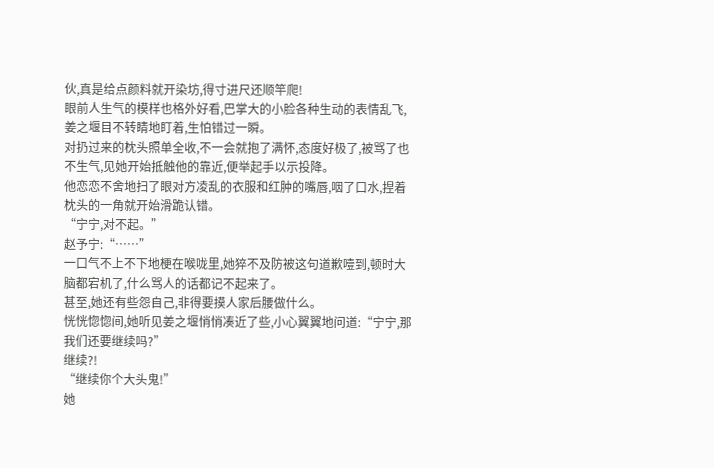伙,真是给点颜料就开染坊,得寸进尺还顺竿爬!
眼前人生气的模样也格外好看,巴掌大的小脸各种生动的表情乱飞,姜之堰目不转睛地盯着,生怕错过一瞬。
对扔过来的枕头照单全收,不一会就抱了满怀,态度好极了,被骂了也不生气,见她开始抵触他的靠近,便举起手以示投降。
他恋恋不舍地扫了眼对方凌乱的衣服和红肿的嘴唇,咽了口水,捏着枕头的一角就开始滑跪认错。
“宁宁,对不起。”
赵予宁:“……”
一口气不上不下地梗在喉咙里,她猝不及防被这句道歉噎到,顿时大脑都宕机了,什么骂人的话都记不起来了。
甚至,她还有些怨自己,非得要摸人家后腰做什么。
恍恍惚惚间,她听见姜之堰悄悄凑近了些,小心翼翼地问道:“宁宁,那我们还要继续吗?”
继续?!
“继续你个大头鬼!”
她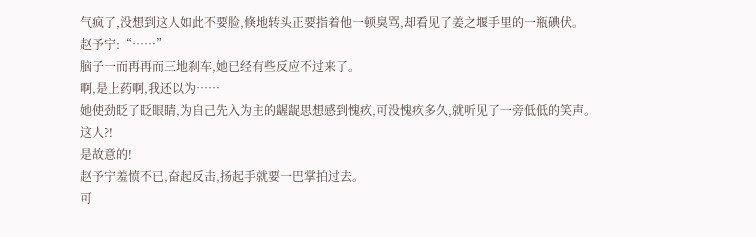气疯了,没想到这人如此不要脸,倏地转头正要指着他一顿臭骂,却看见了姜之堰手里的一瓶碘伏。
赵予宁:“……”
脑子一而再再而三地刹车,她已经有些反应不过来了。
啊,是上药啊,我还以为……
她使劲眨了眨眼睛,为自己先入为主的龌龊思想感到愧疚,可没愧疚多久,就听见了一旁低低的笑声。
这人?!
是故意的!
赵予宁羞愤不已,奋起反击,扬起手就要一巴掌拍过去。
可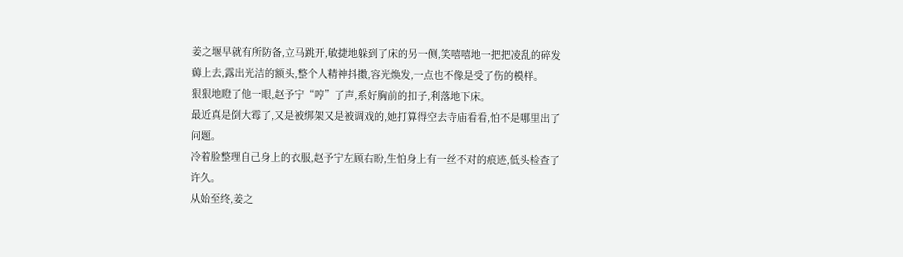姜之堰早就有所防备,立马跳开,敏捷地躲到了床的另一侧,笑嘻嘻地一把把凌乱的碎发薅上去,露出光洁的额头,整个人精神抖擞,容光焕发,一点也不像是受了伤的模样。
狠狠地瞪了他一眼,赵予宁“哼”了声,系好胸前的扣子,利落地下床。
最近真是倒大霉了,又是被绑架又是被调戏的,她打算得空去寺庙看看,怕不是哪里出了问题。
冷着脸整理自己身上的衣服,赵予宁左顾右盼,生怕身上有一丝不对的痕迹,低头检查了许久。
从始至终,姜之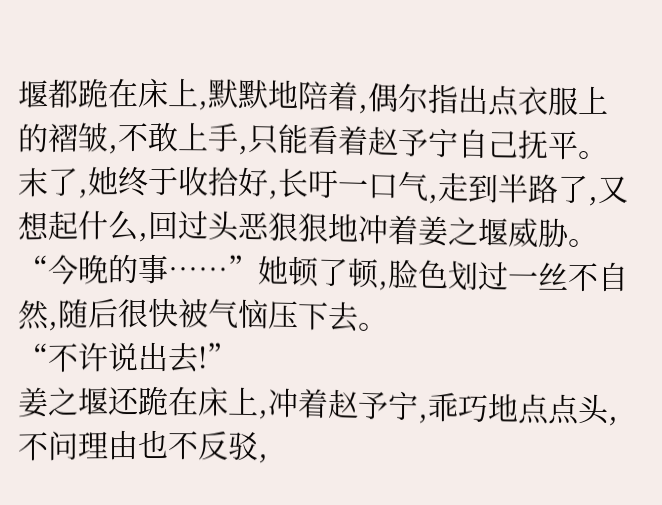堰都跪在床上,默默地陪着,偶尔指出点衣服上的褶皱,不敢上手,只能看着赵予宁自己抚平。
末了,她终于收拾好,长吁一口气,走到半路了,又想起什么,回过头恶狠狠地冲着姜之堰威胁。
“今晚的事……”她顿了顿,脸色划过一丝不自然,随后很快被气恼压下去。
“不许说出去!”
姜之堰还跪在床上,冲着赵予宁,乖巧地点点头,不问理由也不反驳,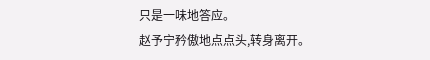只是一味地答应。
赵予宁矜傲地点点头,转身离开。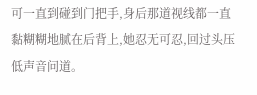可一直到碰到门把手,身后那道视线都一直黏糊糊地腻在后背上,她忍无可忍,回过头压低声音问道。